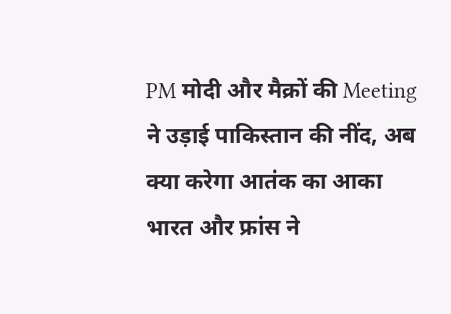PM मोदी और मैक्रों की Meeting ने उड़ाई पाकिस्तान की नींद, अब क्या करेगा आतंक का आका
भारत और फ्रांस ने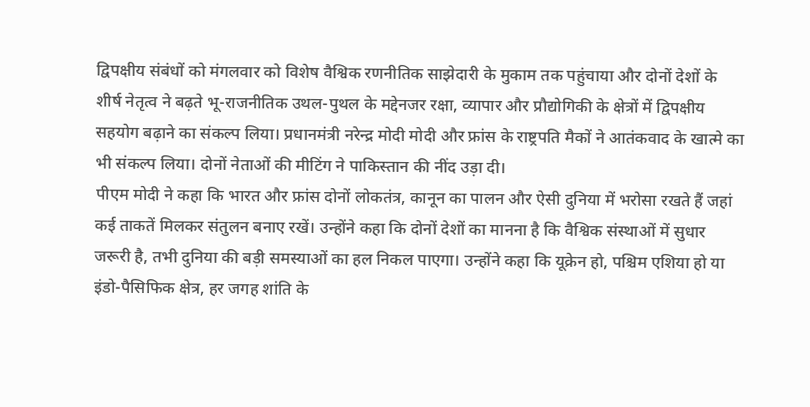द्विपक्षीय संबंधों को मंगलवार को विशेष वैश्विक रणनीतिक साझेदारी के मुकाम तक पहुंचाया और दोनों देशों के शीर्ष नेतृत्व ने बढ़ते भू-राजनीतिक उथल-पुथल के मद्देनजर रक्षा, व्यापार और प्रौद्योगिकी के क्षेत्रों में द्विपक्षीय सहयोग बढ़ाने का संकल्प लिया। प्रधानमंत्री नरेन्द्र मोदी मोदी और फ्रांस के राष्ट्रपति मैकों ने आतंकवाद के खात्मे का भी संकल्प लिया। दोनों नेताओं की मीटिंग ने पाकिस्तान की नींद उड़ा दी।
पीएम मोदी ने कहा कि भारत और फ्रांस दोनों लोकतंत्र, कानून का पालन और ऐसी दुनिया में भरोसा रखते हैं जहां कई ताकतें मिलकर संतुलन बनाए रखें। उन्होंने कहा कि दोनों देशों का मानना है कि वैश्विक संस्थाओं में सुधार जरूरी है, तभी दुनिया की बड़ी समस्याओं का हल निकल पाएगा। उन्होंने कहा कि यूक्रेन हो, पश्चिम एशिया हो या इंडो-पैसिफिक क्षेत्र, हर जगह शांति के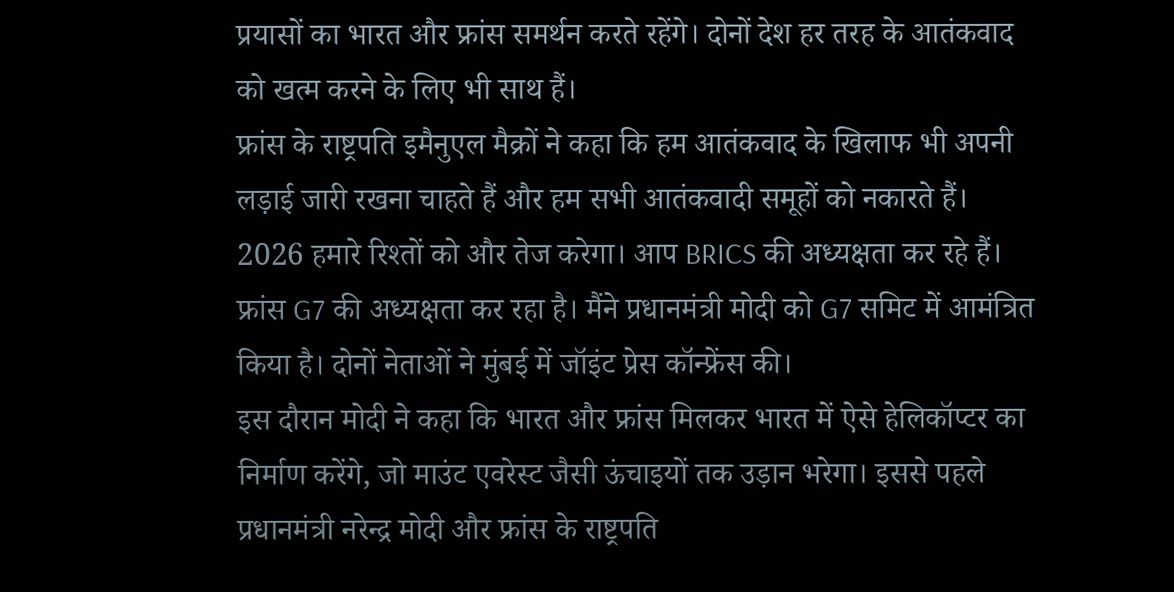प्रयासों का भारत और फ्रांस समर्थन करते रहेंगे। दोनों देश हर तरह के आतंकवाद को खत्म करने के लिए भी साथ हैं।
फ्रांस के राष्ट्रपति इमैनुएल मैक्रों ने कहा कि हम आतंकवाद के खिलाफ भी अपनी लड़ाई जारी रखना चाहते हैं और हम सभी आतंकवादी समूहों को नकारते हैं। 2026 हमारे रिश्तों को और तेज करेगा। आप BRICS की अध्यक्षता कर रहे हैं। फ्रांस G7 की अध्यक्षता कर रहा है। मैंने प्रधानमंत्री मोदी को G7 समिट में आमंत्रित किया है। दोनों नेताओं ने मुंबई में जॉइंट प्रेस कॉन्फ्रेंस की।
इस दौरान मोदी ने कहा कि भारत और फ्रांस मिलकर भारत में ऐसे हेलिकॉप्टर का निर्माण करेंगे, जो माउंट एवरेस्ट जैसी ऊंचाइयों तक उड़ान भरेगा। इससे पहले प्रधानमंत्री नरेन्द्र मोदी और फ्रांस के राष्ट्रपति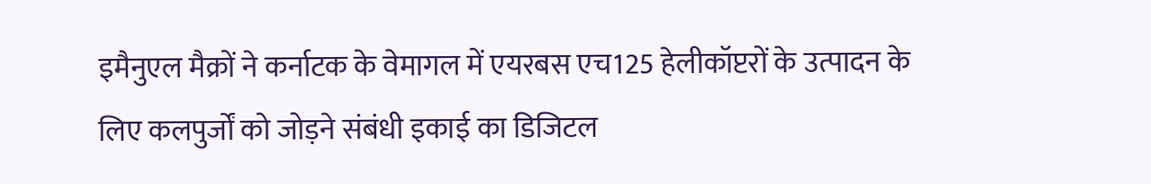इमैनुएल मैक्रों ने कर्नाटक के वेमागल में एयरबस एच125 हेलीकॉप्टरों के उत्पादन के लिए कलपुर्जों को जोड़ने संबंधी इकाई का डिजिटल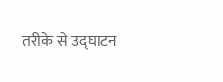तरीके से उद्घाटन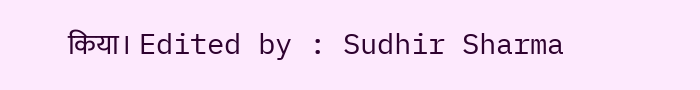किया। Edited by : Sudhir Sharma